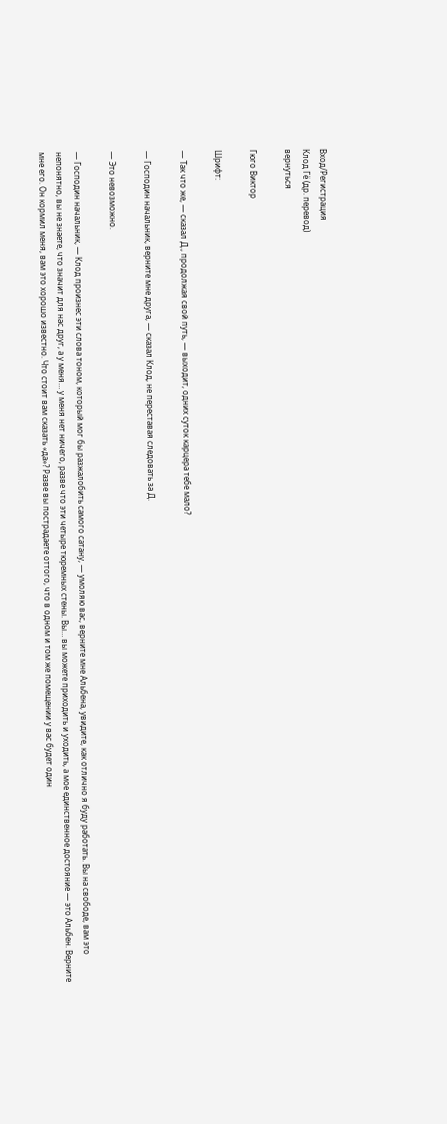Вход/Регистрация
Клод Гё (др. перевод)
вернуться

Гюго Виктор

Шрифт:

— Так что же, — сказал Д., продолжая свой путь, — выходит, одних суток карцера тебе мало?

— Господин начальник, верните мне друга, — сказал Клод, не переставая следовать за Д.

— Это невозможно.

— Господин начальник, — Клод произнес эти слова тоном, который мог бы разжалобить самого сатану, — умоляю вас, верните мне Альбена, увидите, как отлично я буду работать. Вы на свободе, вам это непонятно, вы не знаете, что значит для нас друг, а у меня… у меня нет ничего, разве что эти четыре тюремных стены. Вы… вы можете приходить и уходить, а мое единственное достояние — это Альбен. Верните мне его. Он кормил меня, вам это хорошо известно. Что стоит вам сказать «да»? Разве вы пострадаете оттого, что в одном и том же помещении у вас будет один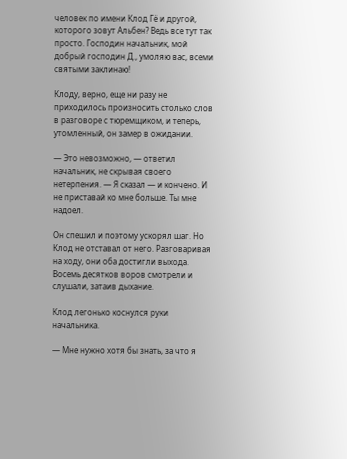человек по имени Клод Гё и другой, которого зовут Альбен? Ведь все тут так просто. Господин начальник, мой добрый господин Д., умоляю вас, всеми святыми заклинаю!

Клоду, верно, еще ни разу не приходилось произносить столько слов в разговоре с тюремщиком, и теперь, утомленный, он замер в ожидании.

— Это невозможно, — ответил начальник, не скрывая своего нетерпения. — Я сказал — и кончено. И не приставай ко мне больше. Ты мне надоел.

Он спешил и поэтому ускорял шаг. Но Клод не отставал от него. Разговаривая на ходу, они оба достигли выхода. Восемь десятков воров смотрели и слушали, затаив дыхание.

Клод легонько коснулся руки начальника.

— Мне нужно хотя бы знать, за что я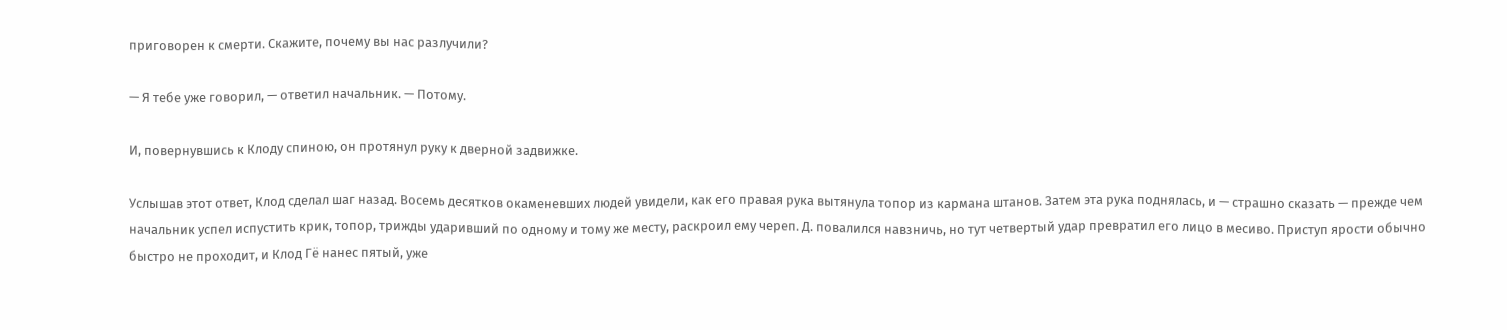приговорен к смерти. Скажите, почему вы нас разлучили?

— Я тебе уже говорил, — ответил начальник. — Потому.

И, повернувшись к Клоду спиною, он протянул руку к дверной задвижке.

Услышав этот ответ, Клод сделал шаг назад. Восемь десятков окаменевших людей увидели, как его правая рука вытянула топор из кармана штанов. Затем эта рука поднялась, и — страшно сказать — прежде чем начальник успел испустить крик, топор, трижды ударивший по одному и тому же месту, раскроил ему череп. Д. повалился навзничь, но тут четвертый удар превратил его лицо в месиво. Приступ ярости обычно быстро не проходит, и Клод Гё нанес пятый, уже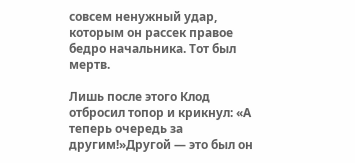совсем ненужный удар, которым он рассек правое бедро начальника. Тот был мертв.

Лишь после этого Клод отбросил топор и крикнул: «А теперь очередь за другим!»Другой — это был он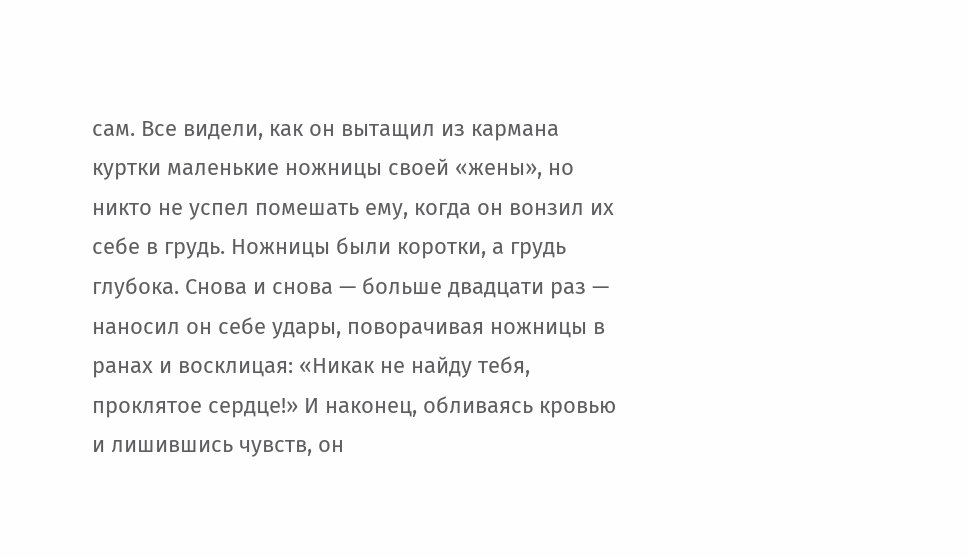сам. Все видели, как он вытащил из кармана куртки маленькие ножницы своей «жены», но никто не успел помешать ему, когда он вонзил их себе в грудь. Ножницы были коротки, а грудь глубока. Снова и снова — больше двадцати раз — наносил он себе удары, поворачивая ножницы в ранах и восклицая: «Никак не найду тебя, проклятое сердце!» И наконец, обливаясь кровью и лишившись чувств, он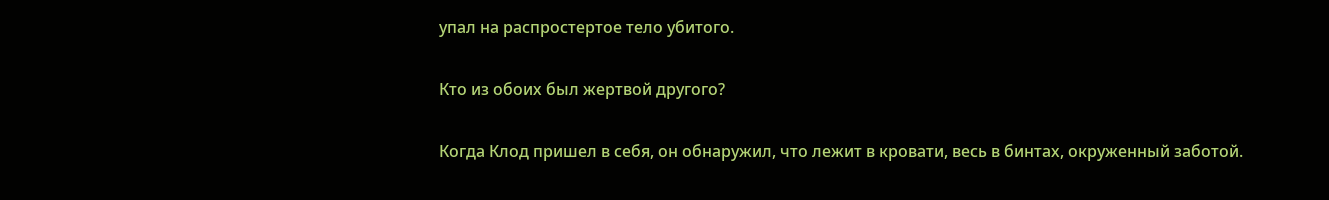упал на распростертое тело убитого.

Кто из обоих был жертвой другого?

Когда Клод пришел в себя, он обнаружил, что лежит в кровати, весь в бинтах, окруженный заботой.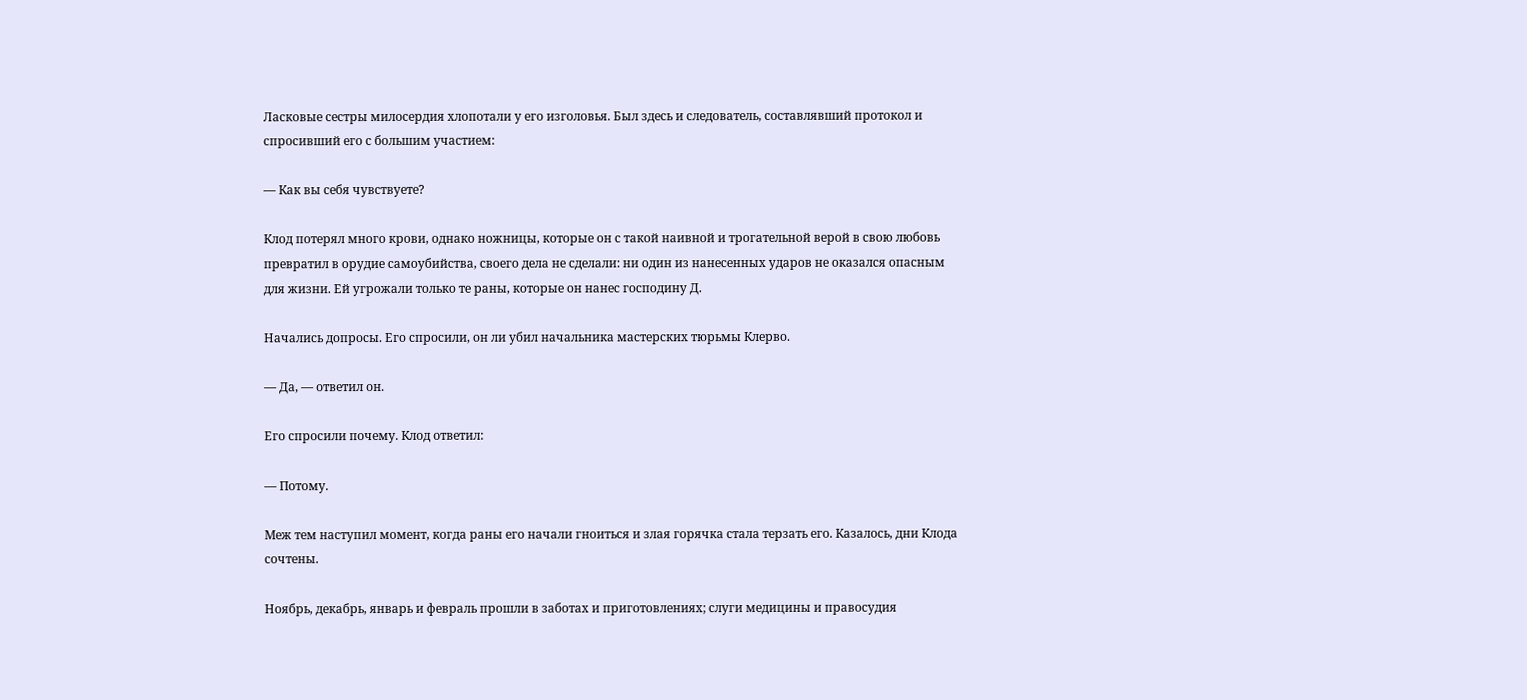Ласковые сестры милосердия хлопотали у его изголовья. Был здесь и следователь, составлявший протокол и спросивший его с большим участием:

— Как вы себя чувствуете?

Клод потерял много крови, однако ножницы, которые он с такой наивной и трогательной верой в свою любовь превратил в орудие самоубийства, своего дела не сделали: ни один из нанесенных ударов не оказался опасным для жизни. Ей угрожали только те раны, которые он нанес господину Д.

Начались допросы. Его спросили, он ли убил начальника мастерских тюрьмы Клерво.

— Да, — ответил он.

Его спросили почему. Клод ответил:

— Потому.

Меж тем наступил момент, когда раны его начали гноиться и злая горячка стала терзать его. Казалось, дни Клода сочтены.

Ноябрь, декабрь, январь и февраль прошли в заботах и приготовлениях; слуги медицины и правосудия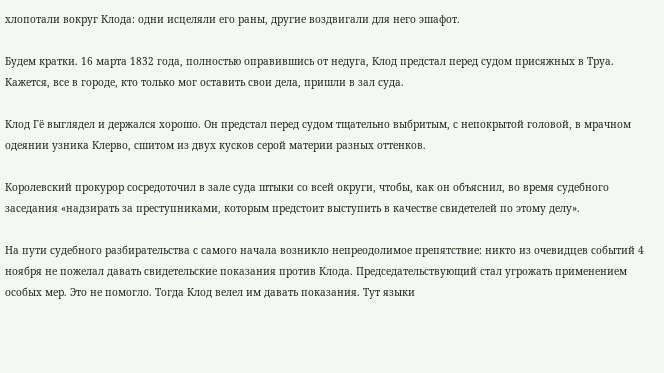хлопотали вокруг Клода: одни исцеляли его раны, другие воздвигали для него эшафот.

Будем кратки. 16 марта 1832 года, полностью оправившись от недуга, Клод предстал перед судом присяжных в Труа. Кажется, все в городе, кто только мог оставить свои дела, пришли в зал суда.

Клод Гё выглядел и держался хорошо. Он предстал перед судом тщательно выбритым, с непокрытой головой, в мрачном одеянии узника Клерво, сшитом из двух кусков серой материи разных оттенков.

Королевский прокурор сосредоточил в зале суда штыки со всей округи, чтобы, как он объяснил, во время судебного заседания «надзирать за преступниками, которым предстоит выступить в качестве свидетелей по этому делу».

На пути судебного разбирательства с самого начала возникло непреодолимое препятствие: никто из очевидцев событий 4 ноября не пожелал давать свидетельские показания против Клода. Председательствующий стал угрожать применением особых мер. Это не помогло. Тогда Клод велел им давать показания. Тут языки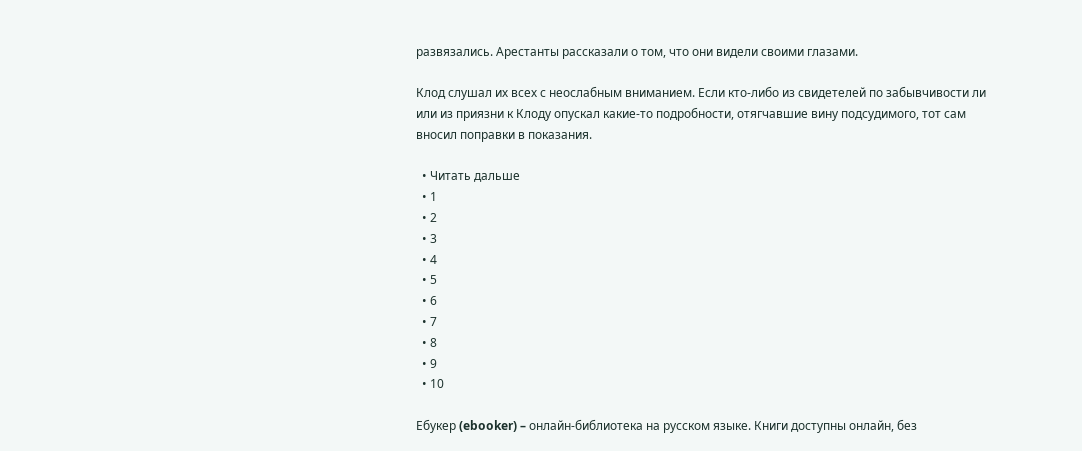развязались. Арестанты рассказали о том, что они видели своими глазами.

Клод слушал их всех с неослабным вниманием. Если кто-либо из свидетелей по забывчивости ли или из приязни к Клоду опускал какие-то подробности, отягчавшие вину подсудимого, тот сам вносил поправки в показания.

  • Читать дальше
  • 1
  • 2
  • 3
  • 4
  • 5
  • 6
  • 7
  • 8
  • 9
  • 10

Ебукер (ebooker) – онлайн-библиотека на русском языке. Книги доступны онлайн, без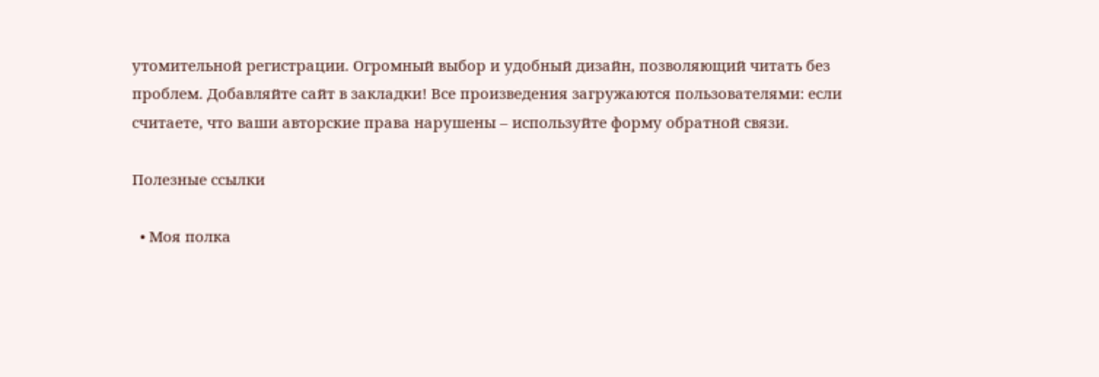утомительной регистрации. Огромный выбор и удобный дизайн, позволяющий читать без проблем. Добавляйте сайт в закладки! Все произведения загружаются пользователями: если считаете, что ваши авторские права нарушены – используйте форму обратной связи.

Полезные ссылки

  • Моя полка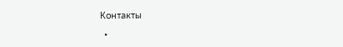Контакты

  •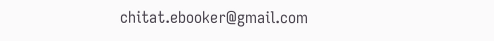chitat.ebooker@gmail.com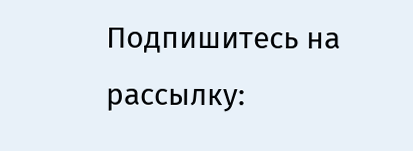Подпишитесь на рассылку: